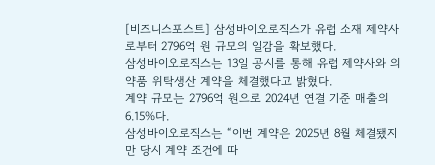[비즈니스포스트] 삼성바이오로직스가 유럽 소재 제약사로부터 2796억 원 규모의 일감을 확보했다.
삼성바이오로직스는 13일 공시를 통해 유럽 제약사와 의약품 위탁생산 계약을 체결했다고 밝혔다.
계약 규모는 2796억 원으로 2024년 연결 기준 매출의 6.15%다.
삼성바이오로직스는 “이번 계약은 2025년 8월 체결됐지만 당시 계약 조건에 따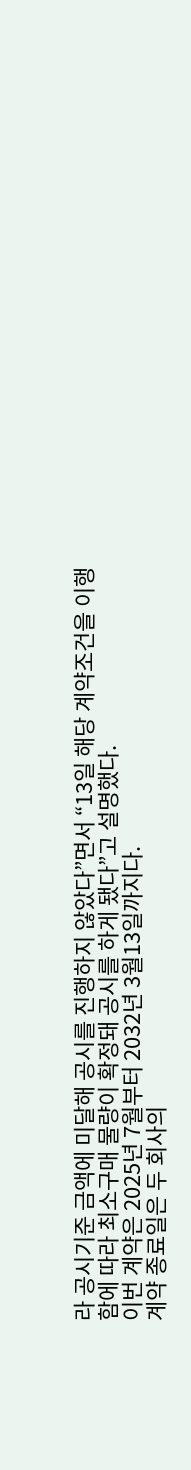라 공시기준 금액에 미달해 공시를 진행하지 않았다”면서 “13일 해당 계약조건을 이행함에 따라 최소구매 물량이 확정돼 공시를 하게 됐다”고 설명했다.
이번 계약은 2025년 7월부터 2032년 3월13일까지다.
계약 종료일은 두 회사의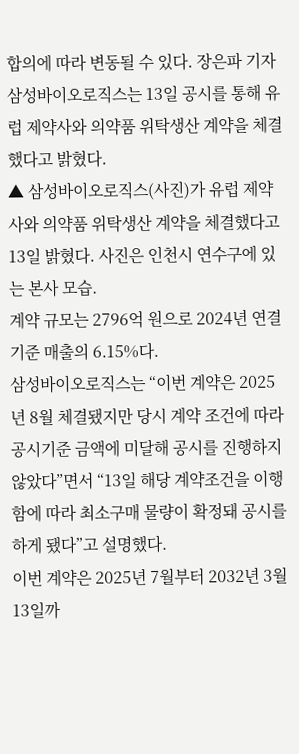합의에 따라 변동될 수 있다. 장은파 기자
삼성바이오로직스는 13일 공시를 통해 유럽 제약사와 의약품 위탁생산 계약을 체결했다고 밝혔다.
▲ 삼성바이오로직스(사진)가 유럽 제약사와 의약품 위탁생산 계약을 체결했다고 13일 밝혔다. 사진은 인천시 연수구에 있는 본사 모습.
계약 규모는 2796억 원으로 2024년 연결 기준 매출의 6.15%다.
삼성바이오로직스는 “이번 계약은 2025년 8월 체결됐지만 당시 계약 조건에 따라 공시기준 금액에 미달해 공시를 진행하지 않았다”면서 “13일 해당 계약조건을 이행함에 따라 최소구매 물량이 확정돼 공시를 하게 됐다”고 설명했다.
이번 계약은 2025년 7월부터 2032년 3월13일까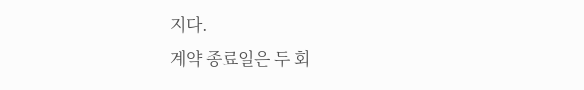지다.
계약 종료일은 두 회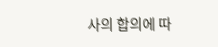사의 합의에 따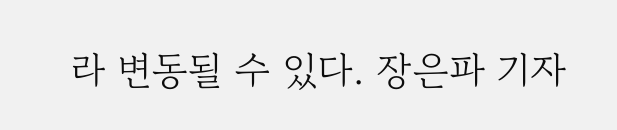라 변동될 수 있다. 장은파 기자